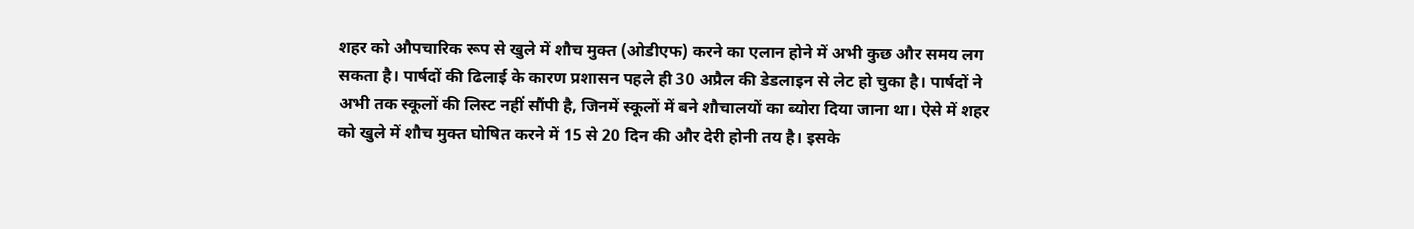शहर को औपचारिक रूप से खुले में शौच मुक्त (ओडीएफ) करने का एलान होने में अभी कुछ और समय लग सकता है। पार्षदों की ढिलाई के कारण प्रशासन पहले ही 30 अप्रैल की डेडलाइन से लेट हो चुका है। पार्षदों ने अभी तक स्कूलों की लिस्ट नहीं सौंपी है, जिनमें स्कूलों में बने शौचालयों का ब्योरा दिया जाना था। ऐसे में शहर को खुले में शौच मुक्त घोषित करने में 15 से 20 दिन की और देरी होनी तय है। इसके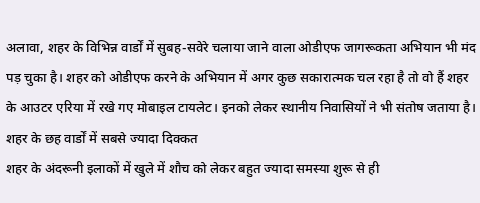अलावा, शहर के विभिन्न वार्डों में सुबह-सवेरे चलाया जाने वाला ओडीएफ जागरूकता अभियान भी मंद पड़ चुका है। शहर को ओडीएफ करने के अभियान में अगर कुछ सकारात्मक चल रहा है तो वो हैं शहर के आउटर एरिया में रखे गए मोबाइल टायलेट। इनको लेकर स्थानीय निवासियों ने भी संतोष जताया है।
शहर के छह वार्डों में सबसे ज्यादा दिक्कत
शहर के अंदरूनी इलाकों में खुले में शौच को लेकर बहुत ज्यादा समस्या शुरू से ही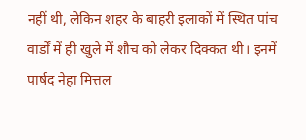नहीं थी, लेकिन शहर के बाहरी इलाकों में स्थित पांच वार्डों में ही खुले में शौच को लेकर दिक्कत थी। इनमें पार्षद नेहा मित्तल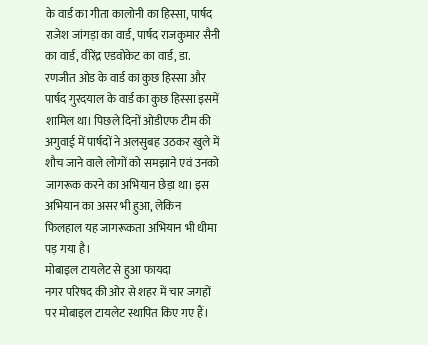के वार्ड का गीता कालोनी का हिस्सा, पार्षद राजेश जांगड़ा का वार्ड, पार्षद राजकुमार सैनी का वार्ड, वीरेंद्र एडवोकेट का वार्ड, डा. रणजीत ओड के वार्ड का कुछ हिस्सा और पार्षद गुरदयाल के वार्ड का कुछ हिस्सा इसमें शामिल था। पिछले दिनों ओडीएफ टीम की अगुवाई में पार्षदों ने अलसुबह उठकर खुले में शौच जाने वाले लोगों को समझाने एवं उनको जागरूक करने का अभियान छेड़ा था। इस अभियान का असर भी हुआ, लेकिन फिलहाल यह जागरूकता अभियान भी धीमा पड़ गया है।
मोबाइल टायलेट से हुआ फायदा
नगर परिषद की ओर से शहर में चार जगहों पर मोबाइल टायलेट स्थापित किए गए हैं।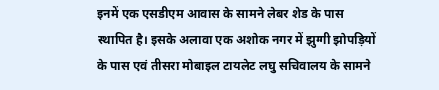इनमें एक एसडीएम आवास के सामने लेबर शेड के पास स्थापित है। इसके अलावा एक अशोक नगर में झुग्गी झोपड़ियों के पास एवं तीसरा मोबाइल टायलेट लघु सचिवालय के सामने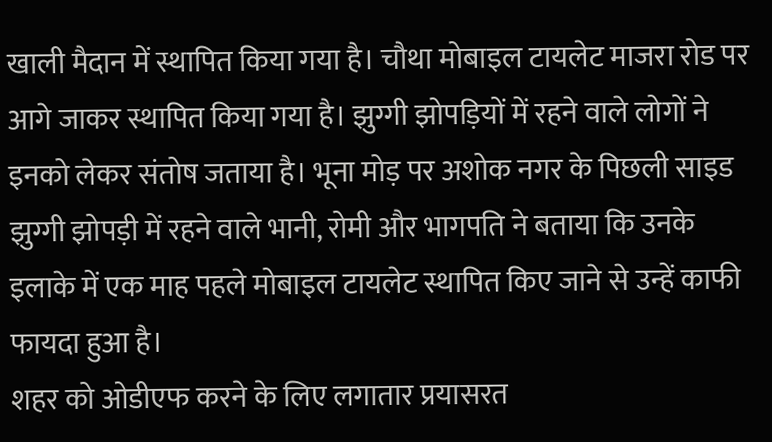खाली मैदान में स्थापित किया गया है। चौथा मोबाइल टायलेट माजरा रोड पर आगे जाकर स्थापित किया गया है। झुग्गी झोपड़ियों में रहने वाले लोगों ने इनको लेकर संतोष जताया है। भूना मोड़ पर अशोक नगर के पिछली साइड झुग्गी झोपड़ी में रहने वाले भानी, रोमी और भागपति ने बताया कि उनके इलाके में एक माह पहले मोबाइल टायलेट स्थापित किए जाने से उन्हें काफी फायदा हुआ है।
शहर को ओडीएफ करने के लिए लगातार प्रयासरत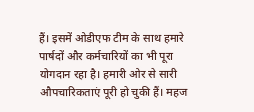हैं। इसमें ओडीएफ टीम के साथ हमारे पार्षदों और कर्मचारियों का भी पूरा योगदान रहा है। हमारी ओर से सारी औपचारिकताएं पूरी हो चुकी हैं। महज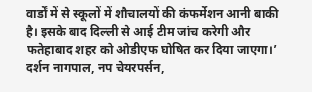वार्डों में से स्कूलों में शौचालयों की कंफर्मेशन आनी बाकी है। इसके बाद दिल्ली से आई टीम जांच करेगी और फतेहाबाद शहर को ओडीएफ घोषित कर दिया जाएगा।’
दर्शन नागपाल, नप चेयरपर्सन,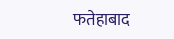फतेहाबाद